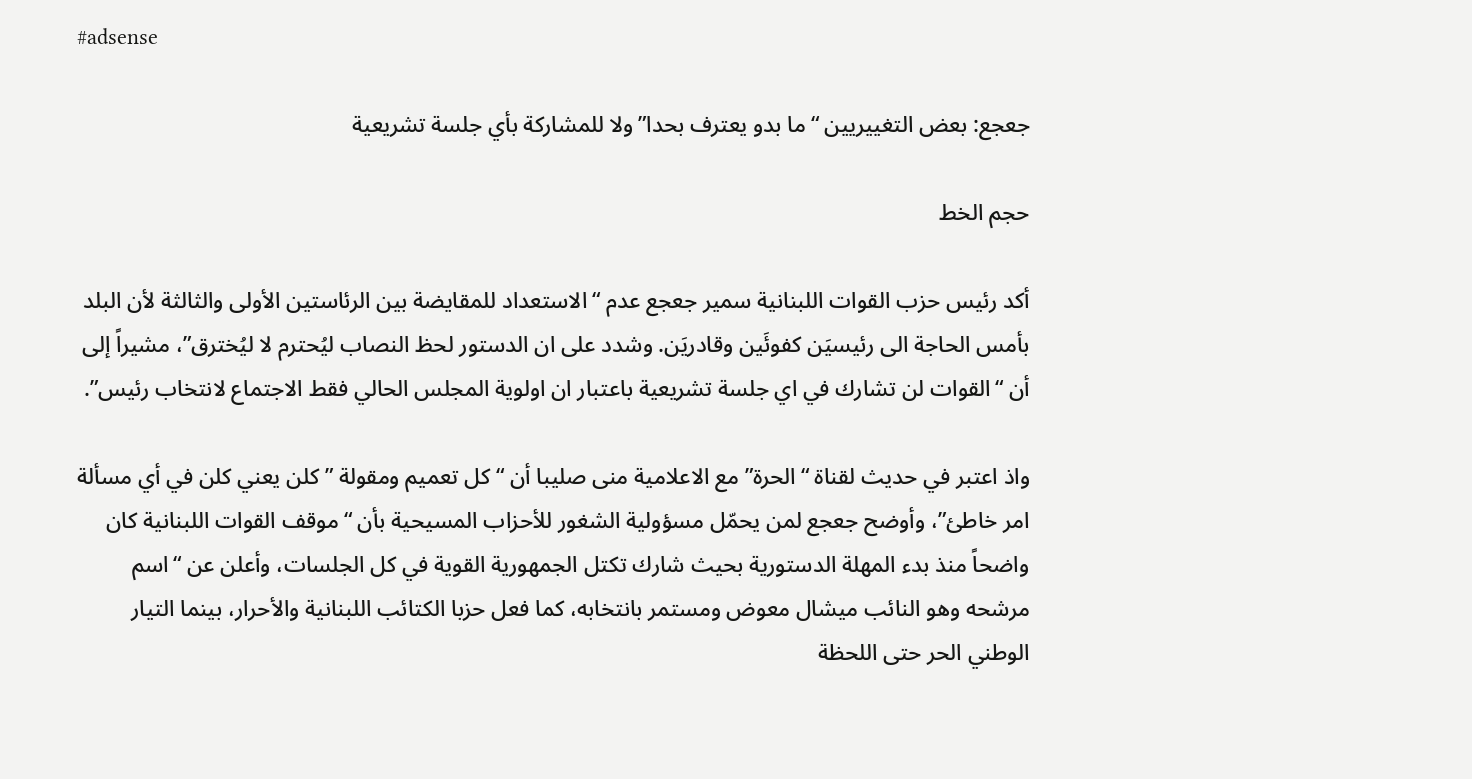#adsense

جعجع: بعض التغييريين “ما بدو يعترف بحدا” ولا للمشاركة بأي جلسة تشريعية

حجم الخط

أكد رئيس حزب القوات اللبنانية سمير جعجع عدم “الاستعداد للمقايضة بين الرئاستين الأولى والثالثة لأن البلد بأمس الحاجة الى رئيسيَن كفوئَين وقادريَن. وشدد على ان الدستور لحظ النصاب ليُحترم لا ليُخترق”، مشيراً إلى أن “القوات لن تشارك في اي جلسة تشريعية باعتبار ان اولوية المجلس الحالي فقط الاجتماع لانتخاب رئيس”.

واذ اعتبر في حديث لقناة “الحرة” مع الاعلامية منى صليبا أن “كل تعميم ومقولة ”كلن يعني كلن في أي مسألة امر خاطئ”، وأوضح جعجع لمن يحمّل مسؤولية الشغور للأحزاب المسيحية بأن “موقف القوات اللبنانية كان واضحاً منذ بدء المهلة الدستورية بحيث شارك تكتل الجمهورية القوية في كل الجلسات، وأعلن عن “اسم مرشحه وهو النائب ميشال معوض ومستمر بانتخابه، كما فعل حزبا الكتائب اللبنانية والأحرار، بينما التيار الوطني الحر حتى اللحظة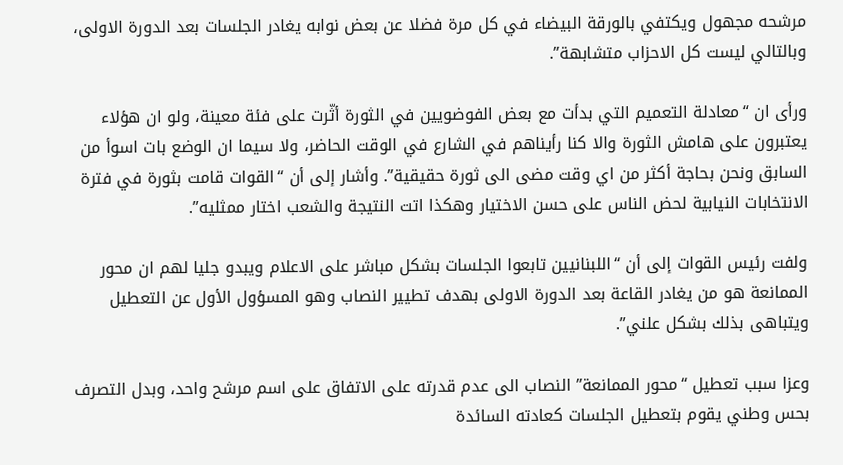مرشحه مجهول ويكتفي بالورقة البيضاء في كل مرة فضلا عن بعض نوابه يغادر الجلسات بعد الدورة الاولى، وبالتالي ليست كل الاحزاب متشابهة”.

ورأى ان “معادلة التعميم التي بدأت مع بعض الفوضويين في الثورة أثّرت على فئة معينة، ولو ان هؤلاء يعتبرون على هامش الثورة والا كنا رأيناهم في الشارع في الوقت الحاضر، ولا سيما ان الوضع بات اسوأ من السابق ونحن بحاجة أكثر من اي وقت مضى الى ثورة حقيقية”. وأشار إلى أن “القوات قامت بثورة في فترة الانتخابات النيابية لحض الناس على حسن الاختيار وهكذا اتت النتيجة والشعب اختار ممثليه”.

ولفت رئيس القوات إلى أن “اللبنانيين تابعوا الجلسات بشكل مباشر على الاعلام ويبدو جليا لهم ان محور الممانعة هو من يغادر القاعة بعد الدورة الاولى بهدف تطيير النصاب وهو المسؤول الأول عن التعطيل ويتباهى بذلك بشكل علني”.

وعزا سبب تعطيل “محور الممانعة” النصاب الى عدم قدرته على الاتفاق على اسم مرشح واحد، وبدل التصرف بحس وطني يقوم بتعطيل الجلسات كعادته السائدة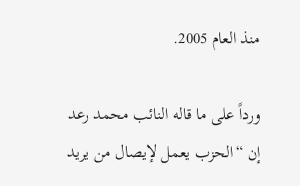منذ العام 2005.

ورداً على ما قاله النائب محمد رعد إن “الحزب يعمل لإيصال من يريد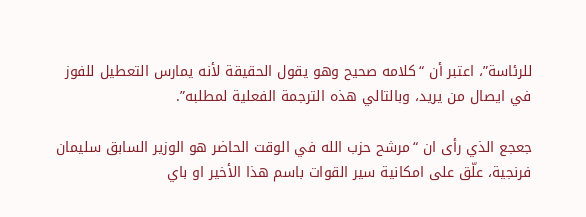للرئاسة”، اعتبر أن “كلامه صحيح وهو يقول الحقيقة لأنه يمارس التعطيل للفوز في ايصال من يريد، وبالتالي هذه الترجمة الفعلية لمطلبه”.

جعجع الذي رأى ان “مرشح حزب الله في الوقت الحاضر هو الوزير السابق سليمان فرنجية، علّق على امكانية سير القوات باسم هذا الأخير او باي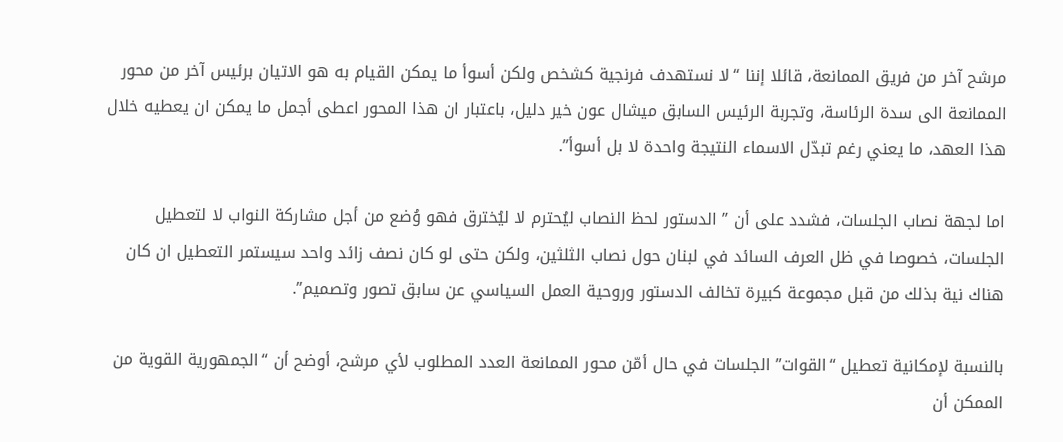مرشح آخر من فريق الممانعة، قائلا إننا “لا نستهدف فرنجية كشخص ولكن أسوأ ما يمكن القيام به هو الاتيان برئيس آخر من محور الممانعة الى سدة الرئاسة، وتجربة الرئيس السابق ميشال عون خير دليل، باعتبار ان هذا المحور اعطى أجمل ما يمكن ان يعطيه خلال هذا العهد، ما يعني رغم تبدّل الاسماء النتيجة واحدة لا بل أسوأ”.

اما لجهة نصاب الجلسات، فشدد على أن ” الدستور لحظ النصاب ليُحترم لا ليُخترق فهو وُضع من أجل مشاركة النواب لا لتعطيل الجلسات، خصوصا في ظل العرف السائد في لبنان حول نصاب الثلثين، ولكن حتى لو كان نصف زائد واحد سيستمر التعطيل ان كان هناك نية بذلك من قبل مجموعة كبيرة تخالف الدستور وروحية العمل السياسي عن سابق تصور وتصميم”.

بالنسبة لإمكانية تعطيل “القوات” الجلسات في حال أمّن محور الممانعة العدد المطلوب لأي مرشح، أوضح أن “الجمهورية القوية من الممكن أن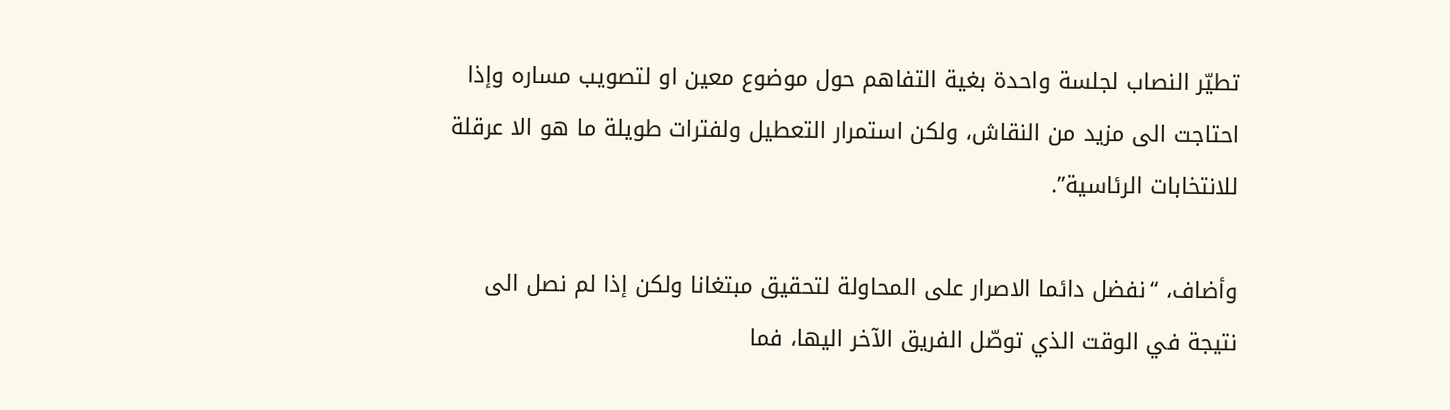تطيّر النصاب لجلسة واحدة بغية التفاهم حول موضوع معين او لتصويب مساره وإذا احتاجت الى مزيد من النقاش، ولكن استمرار التعطيل ولفترات طويلة ما هو الا عرقلة للانتخابات الرئاسية”.

وأضاف، “نفضل دائما الاصرار على المحاولة لتحقيق مبتغانا ولكن إذا لم نصل الى نتيجة في الوقت الذي توصّل الفريق الآخر اليها، فما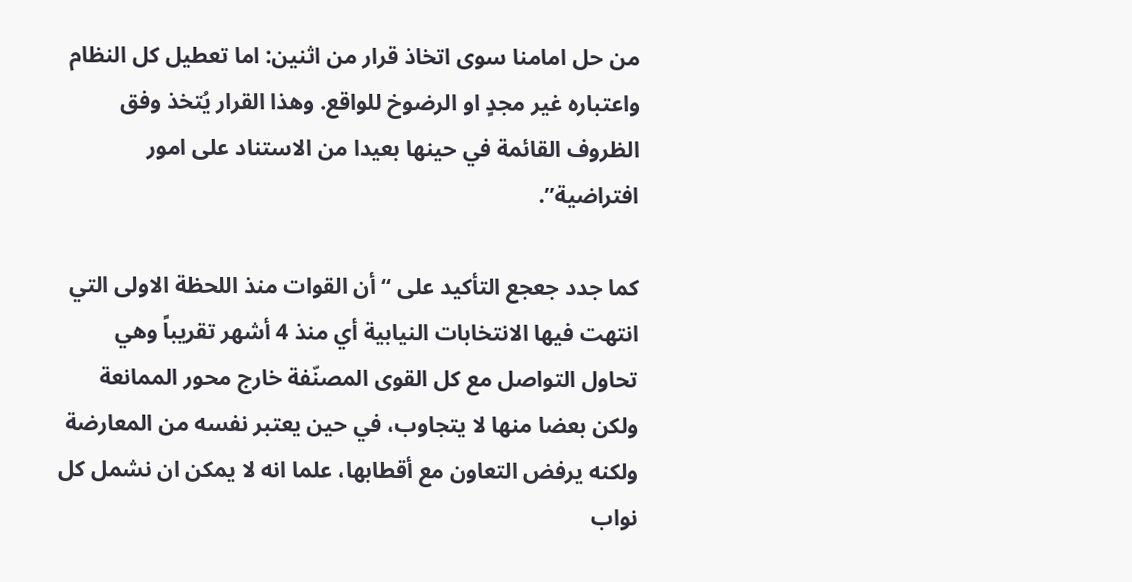من حل امامنا سوى اتخاذ قرار من اثنين: اما تعطيل كل النظام واعتباره غير مجدٍ او الرضوخ للواقع. وهذا القرار يُتخذ وفق الظروف القائمة في حينها بعيدا من الاستناد على امور افتراضية”.

كما جدد جعجع التأكيد على “أن القوات منذ اللحظة الاولى التي انتهت فيها الانتخابات النيابية أي منذ 4 أشهر تقريباً وهي تحاول التواصل مع كل القوى المصنّفة خارج محور الممانعة ولكن بعضا منها لا يتجاوب، في حين يعتبر نفسه من المعارضة ولكنه يرفض التعاون مع أقطابها، علما انه لا يمكن ان نشمل كل نواب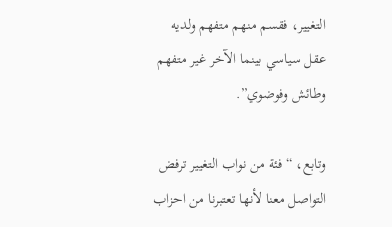التغيير، فقسم منهم متفهم ولديه عقل سياسي بينما الآخر غير متفهم وطائش وفوضوي”.

وتابع، “فئة من نواب التغيير ترفض التواصل معنا لأنها تعتبرنا من احزاب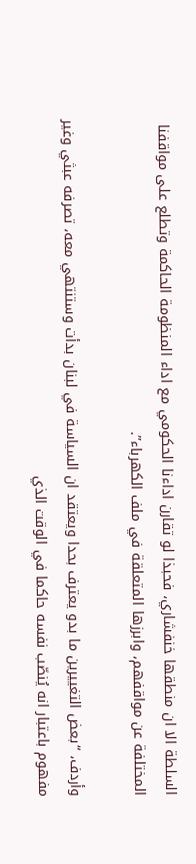السلطة الا ان منطقها خنفشاري، فحبذا لو تقارن اداءنا الحكومي مع اداء المنظومة الحاكمة وتطلع على مواقفنا المختلفة عن مواقفهم، وابرزها المتعلقة في ملف الكهرباء”.

وأردف، “بعض التغييرين ما بدو يعترف بحدا ويعتقد ان السياسة في لبنان بدأت وستنتهي معه، تصرفه عبثي وغير مفهوم باعتبار انه يُنصّب نفسه حاكما في الوقت الذي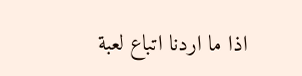اذا ما اردنا اتباع لعبة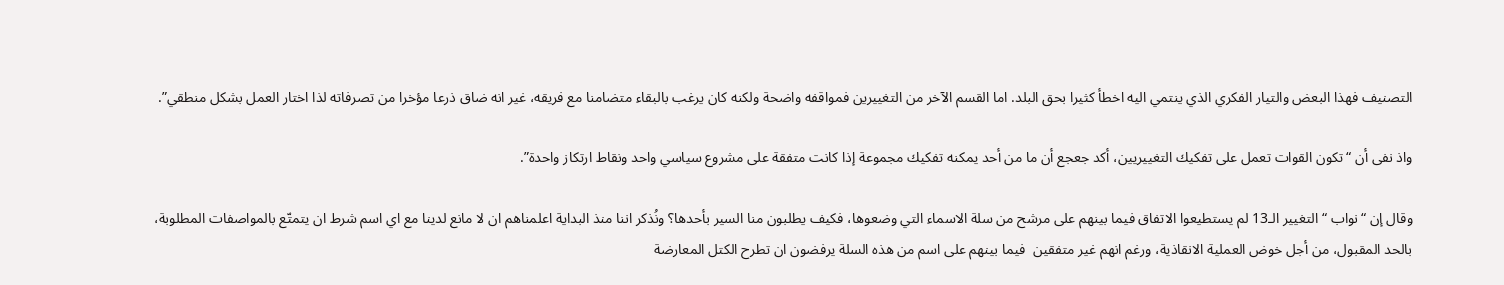التصنيف فهذا البعض والتيار الفكري الذي ينتمي اليه اخطأ كثيرا بحق البلد. اما القسم الآخر من التغييرين فمواقفه واضحة ولكنه كان يرغب بالبقاء متضامنا مع فريقه، غير انه ضاق ذرعا مؤخرا من تصرفاته لذا اختار العمل بشكل منطقي”.

واذ نفى أن “تكون القوات تعمل على تفكيك التغييريين، أكد جعجع أن ما من أحد يمكنه تفكيك مجموعة إذا كانت متفقة على مشروع سياسي واحد ونقاط ارتكاز واحدة”.

وقال إن “نواب “التغيير الـ13 لم يستطيعوا الاتفاق فيما بينهم على مرشح من سلة الاسماء التي وضعوها، فكيف يطلبون منا السير بأحدها؟ ونُذكر اننا منذ البداية اعلمناهم ان لا مانع لدينا مع اي اسم شرط ان يتمتّع بالمواصفات المطلوبة، بالحد المقبول، من أجل خوض العملية الانقاذية، ورغم انهم غير متفقين  فيما بينهم على اسم من هذه السلة يرفضون ان تطرح الكتل المعارضة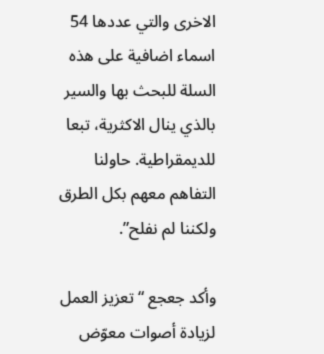الاخرى والتي عددها 54 اسماء اضافية على هذه السلة للبحث بها والسير بالذي ينال الاكثرية، تبعا للديمقراطية. حاولنا التفاهم معهم بكل الطرق ولكننا لم نفلح”.

وأكد جعجع “تعزيز العمل لزيادة أصوات معوّض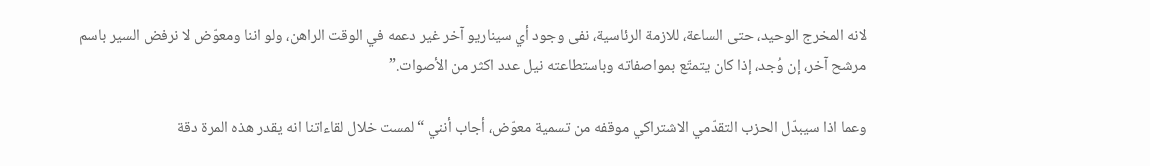لانه المخرج الوحيد، حتى الساعة، للازمة الرئاسية، نفى وجود أي سيناريو آخر غير دعمه في الوقت الراهن، ولو اننا ومعوّض لا نرفض السير باسم مرشح آخر، إن وُجد، إذا كان يتمتّع بمواصفاته وباستطاعته نيل عدد اكثر من الأصوات.”

وعما اذا سيبدّل الحزب التقدّمي الاشتراكي موقفه من تسمية معوّض، أجاب أنني “لمست خلال لقاءاتنا انه يقدر هذه المرة دقة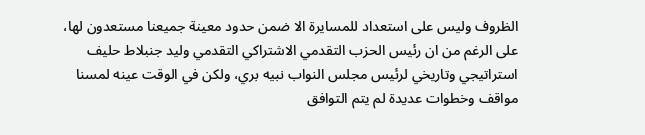الظروف وليس على استعداد للمسايرة الا ضمن حدود معينة جميعنا مستعدون لها، على الرغم من ان رئيس الحزب التقدمي الاشتراكي التقدمي وليد جنبلاط حليف استراتيجي وتاريخي لرئيس مجلس النواب نبيه بري، ولكن في الوقت عينه لمسنا مواقف وخطوات عديدة لم يتم التوافق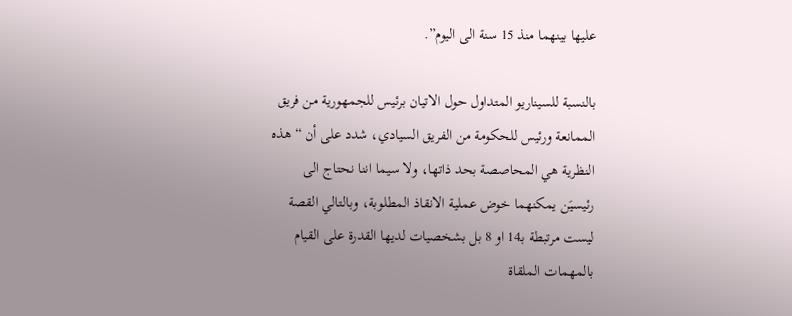عليها بينهما منذ 15 سنة الى اليوم”.

بالنسبة للسيناريو المتداول حول الاتيان برئيس للجمهورية من فريق الممانعة ورئيس للحكومة من الفريق السيادي، شدد على أن “هذه النظرية هي المحاصصة بحد ذاتها، ولا سيما اننا نحتاج الى رئيسيَن يمكنهما خوض عملية الانقاذ المطلوبة، وبالتالي القصة ليست مرتبطة بـ14 او 8 بل بشخصيات لديها القدرة على القيام بالمهمات الملقاة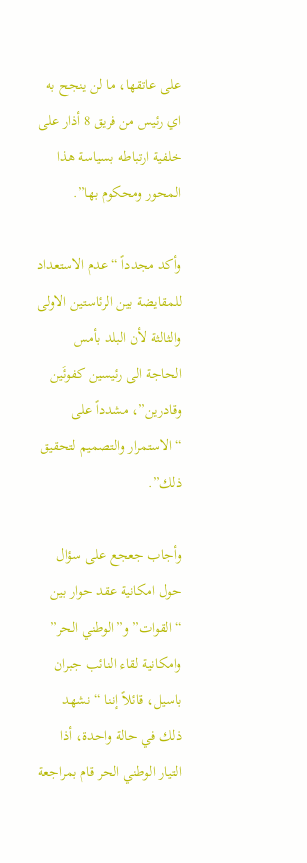على عاتقها، ما لن ينجح به اي رئيس من فريق 8 أذار على خلفية ارتباطه بسياسة هذا المحور ومحكوم بها”.

وأكد مجدداً “عدم الاستعداد للمقايضة بين الرئاستين الاولى والثالثة لأن البلد بأمس الحاجة الى رئيسين كفوئَين وقادرين”، مشدداً على “الاستمرار والتصميم لتحقيق ذلك”.

وأجاب جعجع على سؤال حول امكانية عقد حوار بين “القوات” و”الوطني الحر” وامكانية لقاء النائب جبران باسيل، قائلاً إننا “نشهد ذلك في حالة واحدة، أذا التيار الوطني الحر قام بمراجعة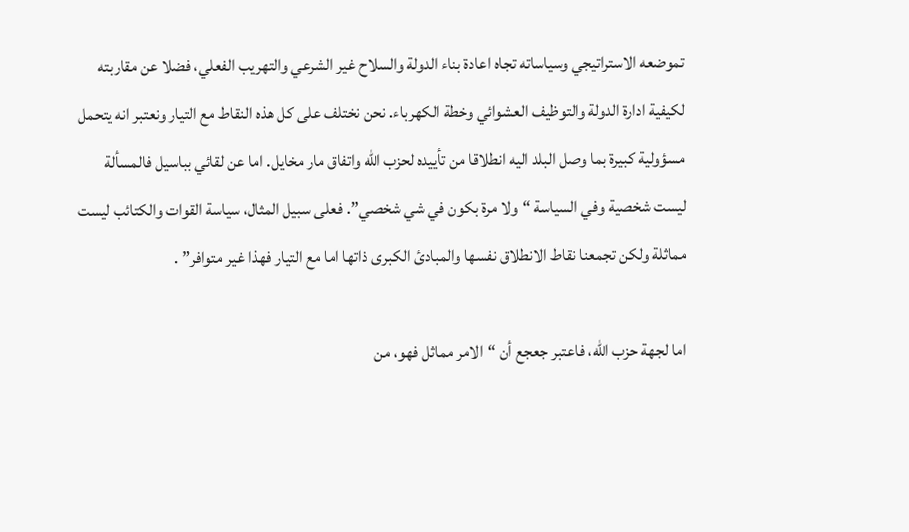تموضعه الاستراتيجي وسياساته تجاه اعادة بناء الدولة والسلاح غير الشرعي والتهريب الفعلي، فضلا عن مقاربته لكيفية ادارة الدولة والتوظيف العشوائي وخطة الكهرباء. نحن نختلف على كل هذه النقاط مع التيار ونعتبر انه يتحمل مسؤولية كبيرة بما وصل البلد اليه انطلاقا من تأييده لحزب الله واتفاق مار مخايل. اما عن لقائي بباسيل فالمسألة ليست شخصية وفي السياسة “ولا مرة بكون في شي شخصي”. فعلى سبيل المثال، سياسة القوات والكتائب ليست مماثلة ولكن تجمعنا نقاط الانطلاق نفسها والمبادئ الكبرى ذاتها اما مع التيار فهذا غير متوافر” .

اما لجهة حزب الله، فاعتبر جعجع أن “الامر مماثل فهو، من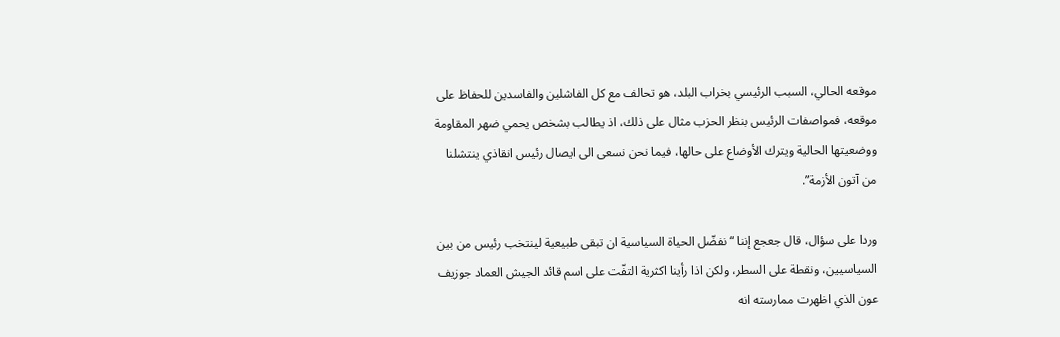موقعه الحالي، السبب الرئيسي بخراب البلد، هو تحالف مع كل الفاشلين والفاسدين للحفاظ على موقعه، فمواصفات الرئيس بنظر الحزب مثال على ذلك، اذ يطالب بشخص يحمي ضهر المقاومة ووضعيتها الحالية ويترك الأوضاع على حالها، فيما نحن نسعى الى ايصال رئيس انقاذي ينتشلنا من آتون الأزمة”.

وردا على سؤال، قال جعجع إننا “نفضّل الحياة السياسية ان تبقى طبيعية لينتخب رئيس من بين السياسيين، ونقطة على السطر، ولكن اذا رأينا اكثرية التفّت على اسم قائد الجيش العماد جوزيف عون الذي اظهرت ممارسته انه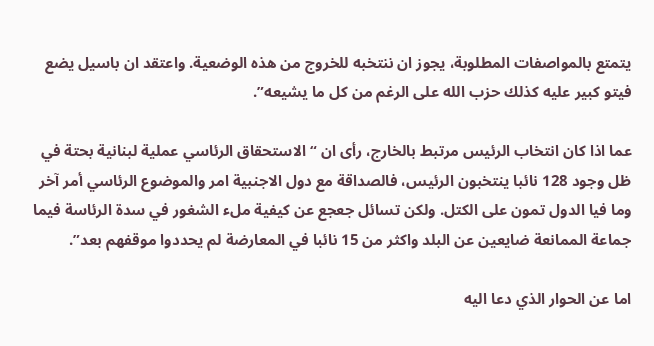يتمتع بالمواصفات المطلوبة، يجوز ان ننتخبه للخروج من هذه الوضعية. واعتقد ان باسيل يضع فيتو كبير عليه كذلك حزب الله على الرغم من كل ما يشيعه”.

عما اذا كان انتخاب الرئيس مرتبط بالخارج، رأى ان “الاستحقاق الرئاسي عملية لبنانية بحتة في ظل وجود 128 نائبا ينتخبون الرئيس، فالصداقة مع دول الاجنبية امر والموضوع الرئاسي أمر آخر وما فيا الدول تمون على الكتل. ولكن تسائل جعجع عن كيفية ملء الشغور في سدة الرئاسة فيما جماعة الممانعة ضايعين عن البلد واكثر من 15 نائبا في المعارضة لم يحددوا موقفهم بعد”.

اما عن الحوار الذي دعا اليه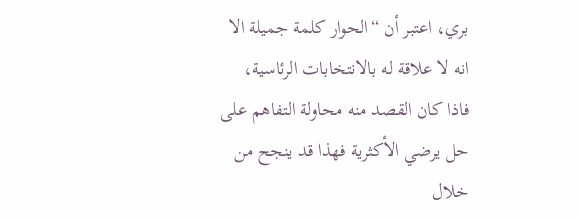بري، اعتبر أن “الحوار كلمة جميلة الا انه لا علاقة له بالانتخابات الرئاسية، فاذا كان القصد منه محاولة التفاهم على حل يرضي الأكثرية فهذا قد ينجح من خلال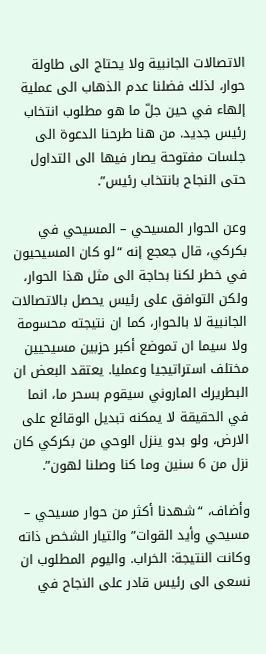الاتصالات الجانبية ولا يحتاج الى طاولة حوار، لذلك فضلنا عدم الذهاب الى عملية إلهاء في حين جلّ ما هو مطلوب انتخاب رئيس جديد. من هنا طرحنا الدعوة الى جلسات مفتوحة يصار فيها الى التداول حتى النجاح بانتخاب رئيس”.

وعن الحوار المسيحي – المسيحي في بكركي، قال جعجع إنه “لو كان المسيحيون في خطر لكنا بحاجة الى مثل هذا الحوار، ولكن التوافق على رئيس يحصل بالاتصالات الجانبية لا بالحوار، كما ان نتيجته محسومة ولا سيما ان تموضع أكبر حزبين مسيحيين مختلف استراتيجيا وعمليا. يعتقد البعض ان البطريرك الماروني سيقوم بسحر ما، انما في الحقيقة لا يمكنه تبديل الوقائع على الارض، ولو بدو ينزل الوحي من بكركي كان نزل من 6 سنين وما كنا وصلنا لهون”.

وأضاف، “شهدنا أكثر من حوار مسيحي – مسيحي وأيد القوات” والتيار الشخص ذاته وكانت النتيجة: الخراب. واليوم المطلوب ان نسعى الى رئيس قادر على النجاح في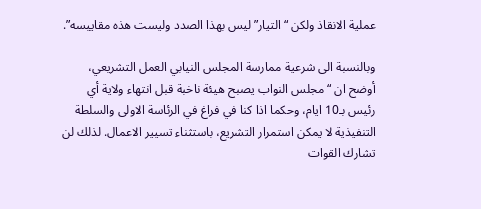عملية الانقاذ ولكن “التيار” ليس بهذا الصدد وليست هذه مقاييسه”.

وبالنسبة الى شرعية ممارسة المجلس النيابي العمل التشريعي، أوضح ان “مجلس النواب يصبح هيئة ناخبة قبل انتهاء ولاية أي رئيس بـ10 ايام، وحكما اذا كنا في فراغ في الرئاسة الاولى والسلطة التنفيذية لا يمكن استمرار التشريع، باستثناء تسيير الاعمال. لذلك لن تشارك القوات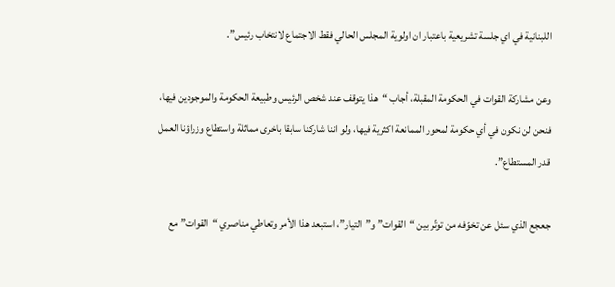اللبنانية في اي جلسة تشريعية باعتبار ان اولوية المجلس الحالي فقط الاجتماع لانتخاب رئيس”.

وعن مشاركة القوات في الحكومة المقبلة، أجاب “هذا يتوقف عند شخص الرئيس وطبيعة الحكومة والموجودين فيها، فنحن لن نكون في أي حكومة لمحور الممانعة اكثرية فيها، ولو اننا شاركنا سابقا باخرى مماثلة واستطاع وزراؤنا العمل قدر المستطاع”.

جعجع الذي سئل عن تخوّفه من توتّر بين “القوات” و”التيار”، استبعد هذا الأمر وتعاطي مناصري “القوات” مع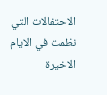الاحتفالات التي نظمت في الايام الاخيرة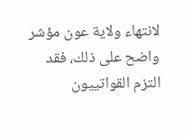لانتهاء ولاية عون مؤشر واضح على ذلك، فقد التزم القواتييون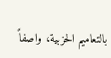بالتعاميم الحزبية، واصفاً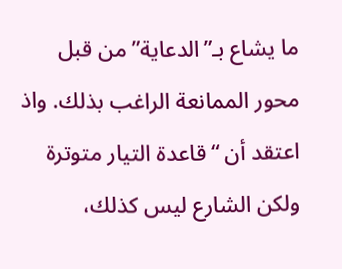ما يشاع بـ”الدعاية” من قبل محور الممانعة الراغب بذلك. واذ اعتقد أن “قاعدة التيار متوترة ولكن الشارع ليس كذلك،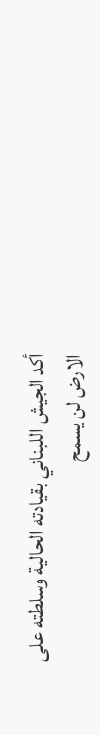أكد الجيش اللبناني بقيادته الحالية وسلطته على الارض لن يسمح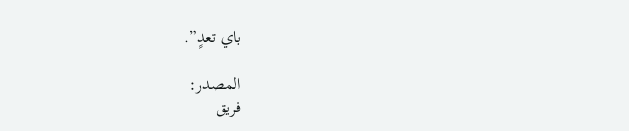باي تعدٍ”.

المصدر:
فريق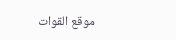موقع القوات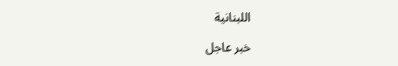اللبنانية

خبر عاجل